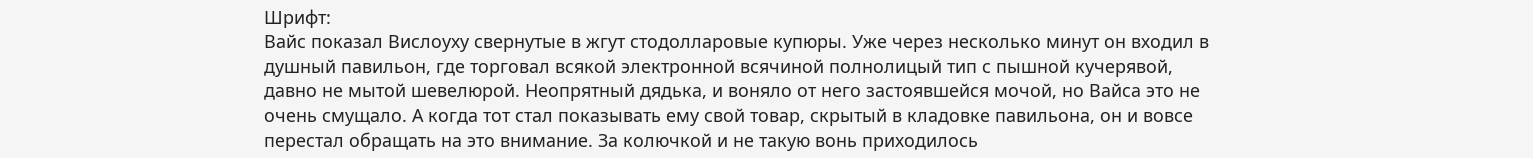Шрифт:
Вайс показал Вислоуху свернутые в жгут стодолларовые купюры. Уже через несколько минут он входил в душный павильон, где торговал всякой электронной всячиной полнолицый тип с пышной кучерявой, давно не мытой шевелюрой. Неопрятный дядька, и воняло от него застоявшейся мочой, но Вайса это не очень смущало. А когда тот стал показывать ему свой товар, скрытый в кладовке павильона, он и вовсе перестал обращать на это внимание. За колючкой и не такую вонь приходилось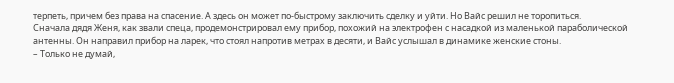терпеть, причем без права на спасение. А здесь он может по-быстрому заключить сделку и уйти. Но Вайс решил не торопиться.
Сначала дядя Женя, как звали спеца, продемонстрировал ему прибор, похожий на электрофен с насадкой из маленькой параболической антенны. Он направил прибор на ларек, что стоял напротив метрах в десяти, и Вайс услышал в динамике женские стоны.
– Только не думай,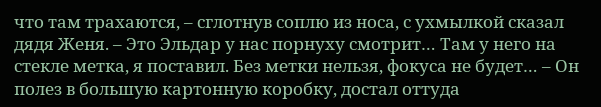что там трахаются, – сглотнув соплю из носа, с ухмылкой сказал дядя Женя. – Это Эльдар у нас порнуху смотрит… Там у него на стекле метка, я поставил. Без метки нельзя, фокуса не будет… – Он полез в большую картонную коробку, достал оттуда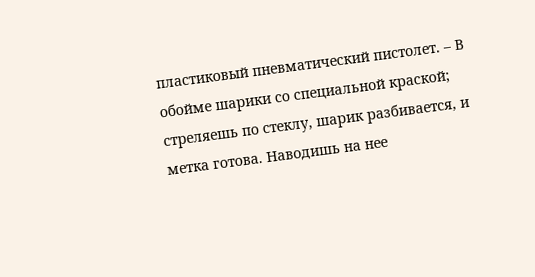пластиковый пневматический пистолет. – В обойме шарики со специальной краской; стреляешь по стеклу, шарик разбивается, и метка готова. Наводишь на нее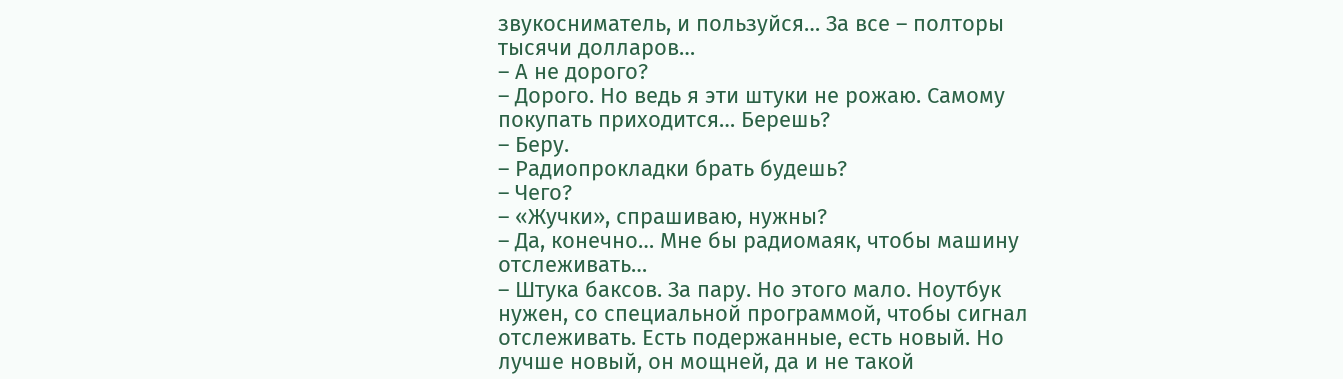звукосниматель, и пользуйся… За все – полторы тысячи долларов…
– А не дорого?
– Дорого. Но ведь я эти штуки не рожаю. Самому покупать приходится… Берешь?
– Беру.
– Радиопрокладки брать будешь?
– Чего?
– «Жучки», спрашиваю, нужны?
– Да, конечно… Мне бы радиомаяк, чтобы машину отслеживать…
– Штука баксов. За пару. Но этого мало. Ноутбук нужен, со специальной программой, чтобы сигнал отслеживать. Есть подержанные, есть новый. Но лучше новый, он мощней, да и не такой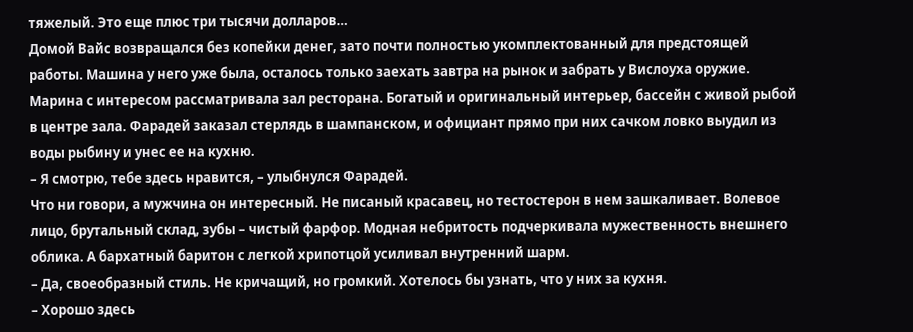тяжелый. Это еще плюс три тысячи долларов…
Домой Вайс возвращался без копейки денег, зато почти полностью укомплектованный для предстоящей работы. Машина у него уже была, осталось только заехать завтра на рынок и забрать у Вислоуха оружие.
Марина с интересом рассматривала зал ресторана. Богатый и оригинальный интерьер, бассейн с живой рыбой в центре зала. Фарадей заказал стерлядь в шампанском, и официант прямо при них сачком ловко выудил из воды рыбину и унес ее на кухню.
– Я смотрю, тебе здесь нравится, – улыбнулся Фарадей.
Что ни говори, а мужчина он интересный. Не писаный красавец, но тестостерон в нем зашкаливает. Волевое лицо, брутальный склад, зубы – чистый фарфор. Модная небритость подчеркивала мужественность внешнего облика. А бархатный баритон с легкой хрипотцой усиливал внутренний шарм.
– Да, своеобразный стиль. Не кричащий, но громкий. Хотелось бы узнать, что у них за кухня.
– Хорошо здесь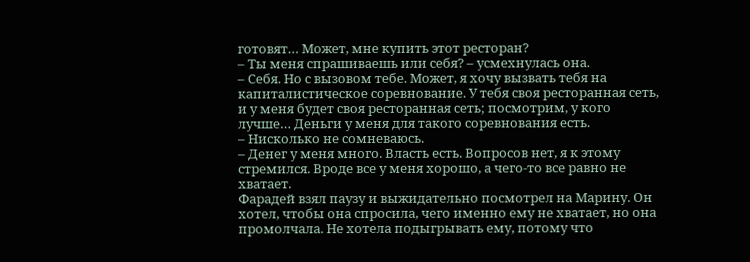готовят… Может, мне купить этот ресторан?
– Ты меня спрашиваешь или себя? – усмехнулась она.
– Себя. Но с вызовом тебе. Может, я хочу вызвать тебя на капиталистическое соревнование. У тебя своя ресторанная сеть, и у меня будет своя ресторанная сеть; посмотрим, у кого лучше… Деньги у меня для такого соревнования есть.
– Нисколько не сомневаюсь.
– Денег у меня много. Власть есть. Вопросов нет, я к этому стремился. Вроде все у меня хорошо, а чего-то все равно не хватает.
Фарадей взял паузу и выжидательно посмотрел на Марину. Он хотел, чтобы она спросила, чего именно ему не хватает, но она промолчала. Не хотела подыгрывать ему, потому что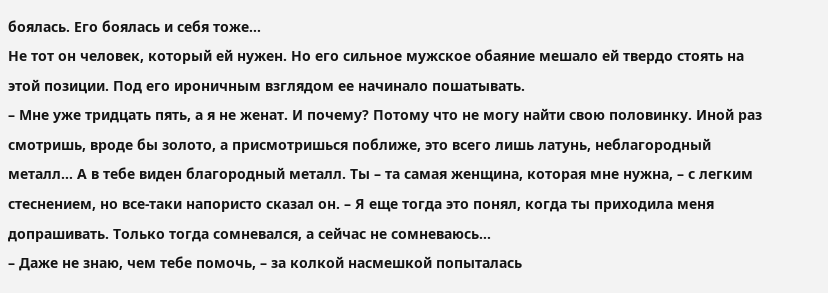боялась. Его боялась и себя тоже…
Не тот он человек, который ей нужен. Но его сильное мужское обаяние мешало ей твердо стоять на этой позиции. Под его ироничным взглядом ее начинало пошатывать.
– Мне уже тридцать пять, а я не женат. И почему? Потому что не могу найти свою половинку. Иной раз смотришь, вроде бы золото, а присмотришься поближе, это всего лишь латунь, неблагородный металл… А в тебе виден благородный металл. Ты – та самая женщина, которая мне нужна, – с легким стеснением, но все-таки напористо сказал он. – Я еще тогда это понял, когда ты приходила меня допрашивать. Только тогда сомневался, а сейчас не сомневаюсь…
– Даже не знаю, чем тебе помочь, – за колкой насмешкой попыталась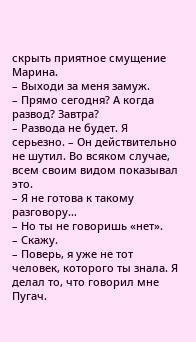скрыть приятное смущение Марина.
– Выходи за меня замуж.
– Прямо сегодня? А когда развод? Завтра?
– Развода не будет. Я серьезно. – Он действительно не шутил. Во всяком случае, всем своим видом показывал это.
– Я не готова к такому разговору…
– Но ты не говоришь «нет».
– Скажу.
– Поверь, я уже не тот человек, которого ты знала. Я делал то, что говорил мне Пугач.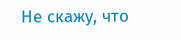Не скажу, что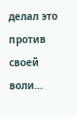делал это против своей воли…